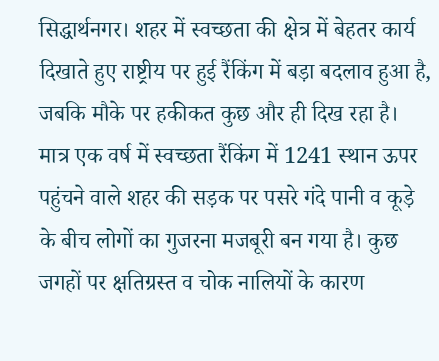सिद्धार्थनगर। शहर में स्वच्छता की क्षेत्र में बेहतर कार्य दिखाते हुए राष्ट्रीय पर हुई रैंकिंग में बड़ा बदलाव हुआ है, जबकि मौके पर हकीकत कुछ और ही दिख रहा है। मात्र एक वर्ष में स्वच्छता रैंकिंग में 1241 स्थान ऊपर पहुंचने वाले शहर की सड़क पर पसरे गंदे पानी व कूड़े के बीच लोगों का गुजरना मजबूरी बन गया है। कुछ जगहों पर क्षतिग्रस्त व चोक नालियों के कारण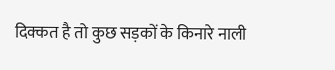दिक्कत है तो कुछ सड़कों के किनारे नाली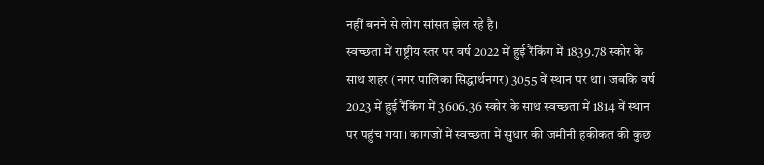नहीं बनने से लोग सांसत झेल रहे है।
स्वच्छता में राष्ट्रीय स्तर पर वर्ष 2022 में हुई रैंकिंग में 1839.78 स्कोर के साथ शहर (नगर पालिका सिद्धार्थनगर) 3055 वें स्थान पर था। जबकि वर्ष 2023 में हुई रैंकिंग में 3606.36 स्कोर के साथ स्वच्छता में 1814 वें स्थान पर पहुंच गया। कागजों में स्वच्छता में सुधार की जमीनी हकीकत की कुछ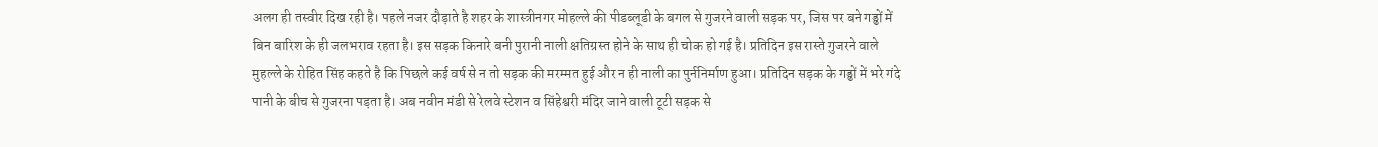अलग ही तस्वीर दिख रही है। पहले नजर दौड़ाते है शहर के शास्त्रीनगर मोहल्ले की पीडब्लूडी के बगल से गुजरने वाली सड़क पर, जिस पर बने गड्ढों में बिन बारिश के ही जलभराव रहता है। इस सड़क किनारे बनी पुरानी नाली क्षतिग्रस्त होने के साथ ही चोक हो गई है। प्रतिदिन इस रास्ते गुजरने वाले मुहल्ले के रोहित सिंह कहते है कि पिछले कई वर्ष से न तो सड़क की मरम्मत हुई और न ही नाली का पुर्ननिर्माण हुआ। प्रतिदिन सड़क के गड्ढों में भरे गंदे पानी के बीच से गुजरना पड़ता है। अब नवीन मंडी से रेलवे स्टेशन व सिंहेश्वरी मंदिर जाने वाली टूटी सड़क से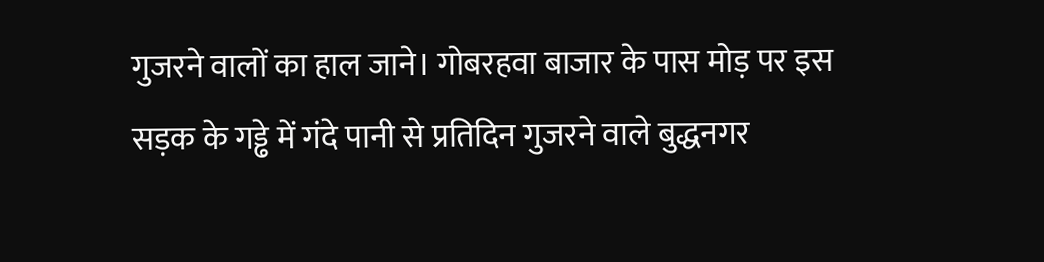गुजरने वालों का हाल जाने। गोबरहवा बाजार के पास मोड़ पर इस सड़क के गड्ढे में गंदे पानी से प्रतिदिन गुजरने वाले बुद्धनगर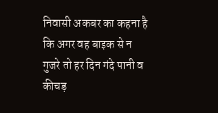निवासी अकबर का कहना है कि अगर वह बाइक से न गुजरे तो हर दिन गंदे पानी व कीचड़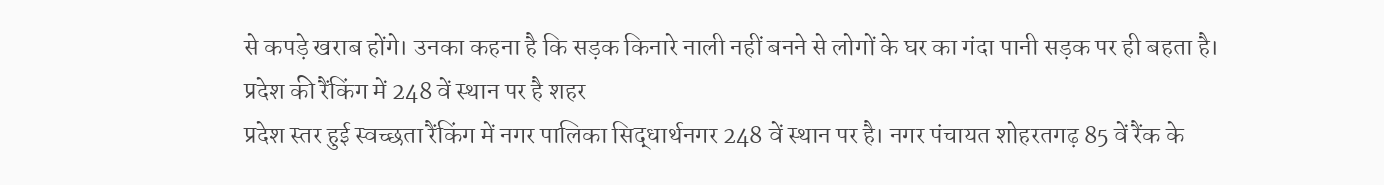से कपड़े खराब होंगे। उनका कहना है कि सड़क किनारे नाली नहीं बनने से लोगों के घर का गंदा पानी सड़क पर ही बहता है।
प्रदेश की रैंकिंग में 248 वें स्थान पर है शहर
प्रदेश स्तर हुई स्वच्छता रैंकिंग में नगर पालिका सिद्धार्थनगर 248 वें स्थान पर है। नगर पंचायत शोहरतगढ़ 85 वें रैंक के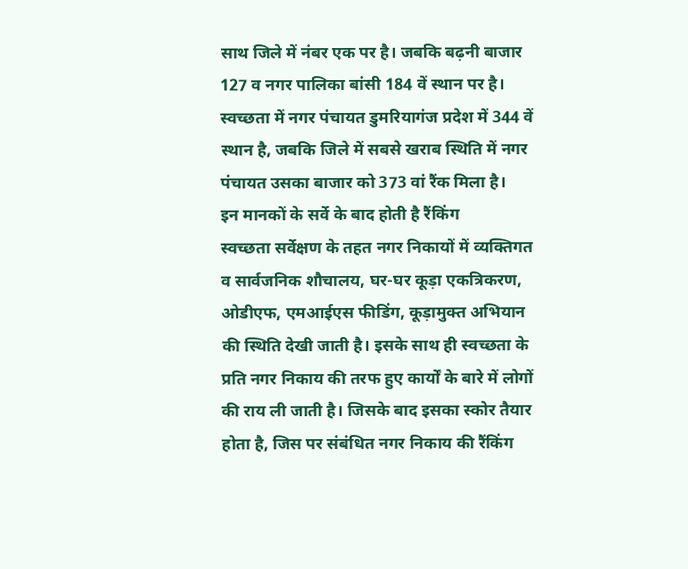साथ जिले में नंबर एक पर है। जबकि बढ़नी बाजार 127 व नगर पालिका बांसी 184 वें स्थान पर है। स्वच्छता में नगर पंचायत डुमरियागंज प्रदेश में 344 वें स्थान है, जबकि जिले में सबसे खराब स्थिति में नगर पंचायत उसका बाजार को 373 वां रैंक मिला है।
इन मानकों के सर्वे के बाद होती है रैंकिंग
स्वच्छता सर्वेक्षण के तहत नगर निकायों में व्यक्तिगत व सार्वजनिक शौचालय, घर-घर कूड़ा एकत्रिकरण, ओडीएफ, एमआईएस फीडिंग, कूड़ामुक्त अभियान की स्थिति देखी जाती है। इसके साथ ही स्वच्छता के प्रति नगर निकाय की तरफ हुए कार्यों के बारे में लोगों की राय ली जाती है। जिसके बाद इसका स्कोर तैयार होता है, जिस पर संबंधित नगर निकाय की रैंकिंग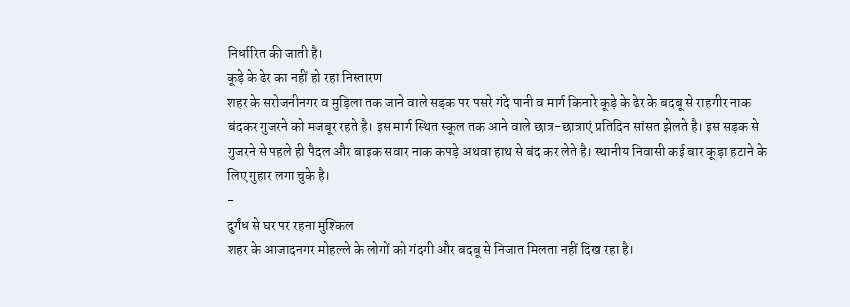निर्धारित की जाती है।
कूड़े के ढेर का नहीं हो रहा निस्तारण
शहर के सरोजनीनगर व मुड़िला तक जाने वाले सड़क पर पसरे गंदे पानी व मार्ग किनारे कूड़े के ढेर के बदबू से राहगीर नाक बंदकर गुजरने को मजबूर रहते है। इस मार्ग स्थित स्कूल तक आने वाले छात्र-छात्राएं प्रतिदिन सांसत झेलते है। इस सड़क से गुजरने से पहले ही पैदल और बाइक सवार नाक कपड़े अथवा हाथ से बंद कर लेते है। स्थानीय निवासी कई बार कूड़ा हटाने के लिए गुहार लगा चुके है।
-
दुर्गंध से घर पर रहना मुश्किल
शहर के आजादनगर मोहल्ले के लोगों को गंदगी और बदबू से निजात मिलता नहीं दिख रहा है।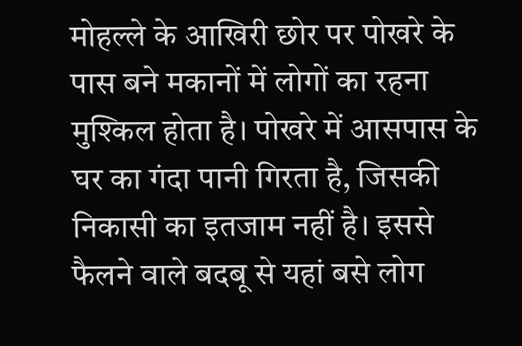मोहल्ले के आखिरी छोर पर पोखरे के पास बने मकानों में लोगों का रहना मुश्किल होता है। पोखरे में आसपास के घर का गंदा पानी गिरता है, जिसकी निकासी का इतजाम नहीं है। इससे फैलने वाले बदबू से यहां बसे लोग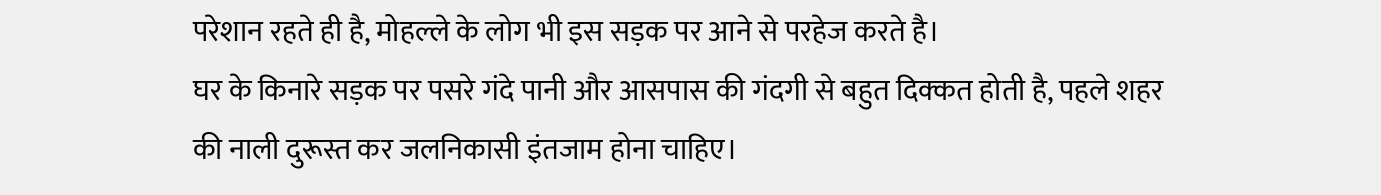परेशान रहते ही है, मोहल्ले के लोग भी इस सड़क पर आने से परहेज करते है।
घर के किनारे सड़क पर पसरे गंदे पानी और आसपास की गंदगी से बहुत दिक्कत होती है, पहले शहर की नाली दुरूस्त कर जलनिकासी इंतजाम होना चाहिए।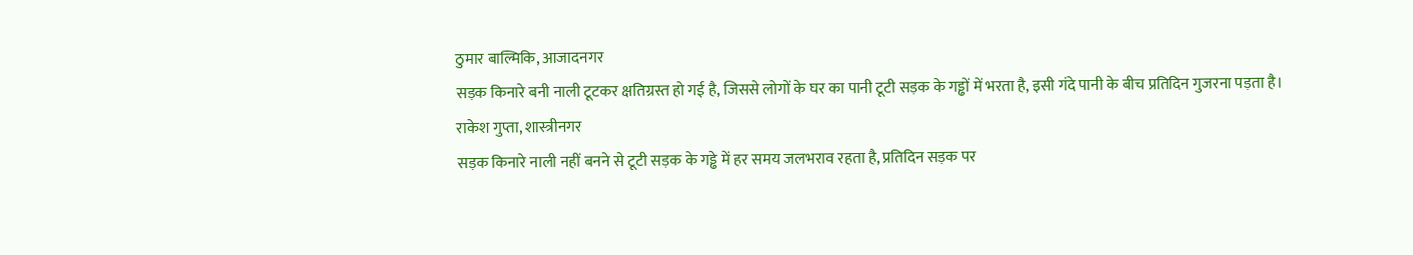ठुमार बाल्मिकि, आजादनगर
सड़क किनारे बनी नाली टूटकर क्षतिग्रस्त हो गई है, जिससे लोगों के घर का पानी टूटी सड़क के गड्ढों में भरता है, इसी गंदे पानी के बीच प्रतिदिन गुजरना पड़ता है।
राकेश गुप्ता, शास्त्रीनगर
सड़क किनारे नाली नहीं बनने से टूटी सड़क के गड्ढे में हर समय जलभराव रहता है, प्रतिदिन सड़क पर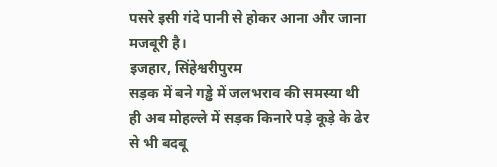पसरे इसी गंदे पानी से होकर आना और जाना मजबूरी है।
इजहार, सिंहेश्वरीपुरम
सड़क में बने गड्ढे में जलभराव की समस्या थी ही अब मोहल्ले में सड़क किनारे पड़े कूड़े के ढेर से भी बदबू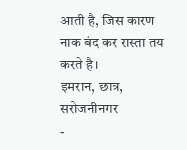आती है, जिस कारण नाक बंद कर रास्ता तय करते है।
इमरान, छात्र, सरोजनीनगर
-